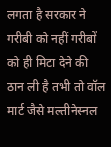लगता है सरकार ने गरीबी को नहीं गरीबों को ही मिटा देने की ठान ली है तभी तो वॉल मार्ट जैसे मल्तीनेस्नल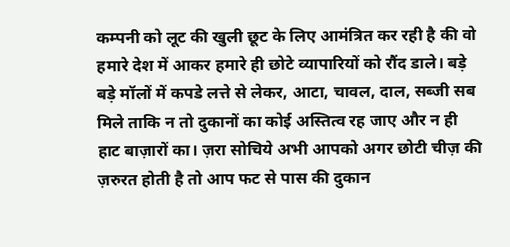कम्पनी को लूट की खुली छूट के लिए आमंत्रित कर रही है की वो हमारे देश में आकर हमारे ही छोटे व्यापारियों को रौंद डाले। बड़े बड़े मॉलों में कपडे लत्ते से लेकर, आटा, चावल, दाल, सब्जी सब मिले ताकि न तो दुकानों का कोई अस्तित्व रह जाए और न ही हाट बाज़ारों का। ज़रा सोचिये अभी आपको अगर छोटी चीज़ की ज़रुरत होती है तो आप फट से पास की दुकान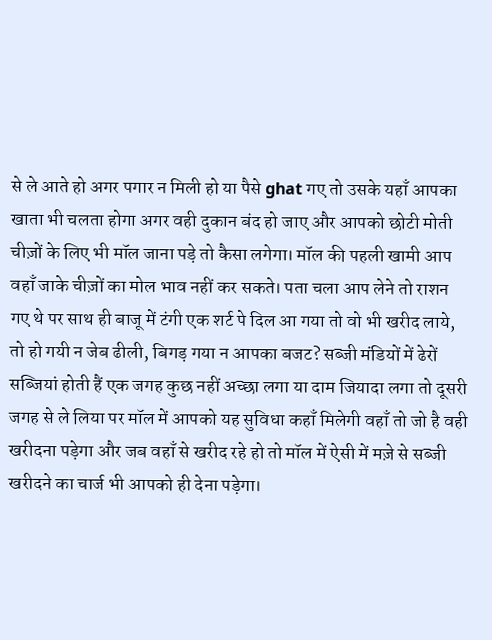से ले आते हो अगर पगार न मिली हो या पैसे ghat गए तो उसके यहाँ आपका खाता भी चलता होगा अगर वही दुकान बंद हो जाए और आपको छोटी मोती चीज़ों के लिए भी मॉल जाना पड़े तो कैसा लगेगा। मॉल की पहली खामी आप वहाँ जाके चीज़ों का मोल भाव नहीं कर सकते। पता चला आप लेने तो राशन गए थे पर साथ ही बाजू में टंगी एक शर्ट पे दिल आ गया तो वो भी खरीद लाये, तो हो गयी न जेब ढीली, बिगड़ गया न आपका बजट? सब्जी मंडियों में ढेरों सब्जियां होती हैं एक जगह कुछ नहीं अच्छा लगा या दाम जियादा लगा तो दूसरी जगह से ले लिया पर मॉल में आपको यह सुविधा कहाँ मिलेगी वहाँ तो जो है वही खरीदना पड़ेगा और जब वहाँ से खरीद रहे हो तो मॉल में ऐसी में मज़े से सब्जी खरीदने का चार्ज भी आपको ही देना पड़ेगा।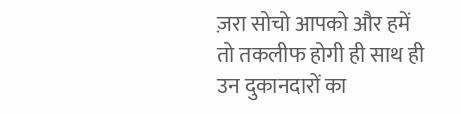ज़रा सोचो आपको और हमें तो तकलीफ होगी ही साथ ही उन दुकानदारों का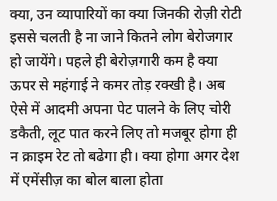क्या, उन व्यापारियों का क्या जिनकी रोज़ी रोटी इससे चलती है ना जाने कितने लोग बेरोजगार हो जायेंगे। पहले ही बेरोज़गारी कम है क्या ऊपर से महंगाई ने कमर तोड़ रक्खी है। अब ऐसे में आदमी अपना पेट पालने के लिए चोरी डकैती, लूट पात करने लिए तो मजबूर होगा ही न क्राइम रेट तो बढेगा ही। क्या होगा अगर देश में एमेंसीज़ का बोल बाला होता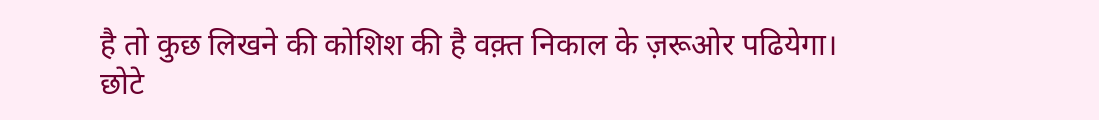है तो कुछ लिखने की कोशिश की है वक़्त निकाल के ज़रूओर पढियेगा।
छोटे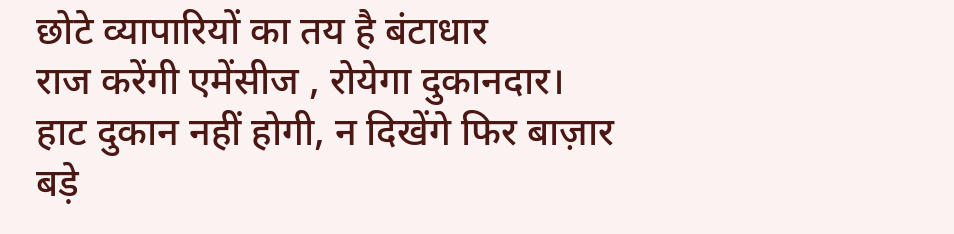छोटे व्यापारियों का तय है बंटाधार
राज करेंगी एमेंसीज , रोयेगा दुकानदार।
हाट दुकान नहीं होगी, न दिखेंगे फिर बाज़ार
बड़े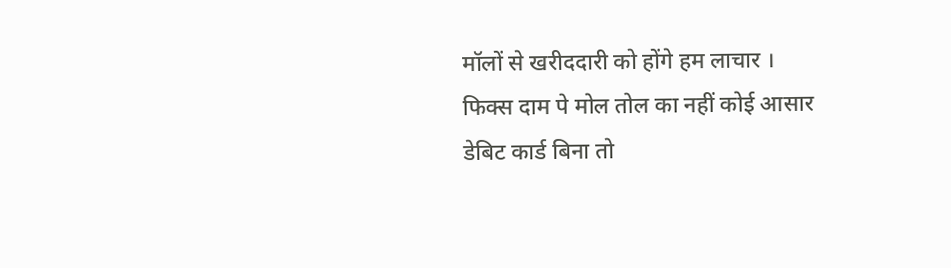मॉलों से खरीददारी को होंगे हम लाचार ।
फिक्स दाम पे मोल तोल का नहीं कोई आसार
डेबिट कार्ड बिना तो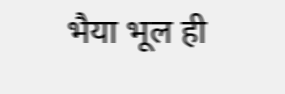भैया भूल ही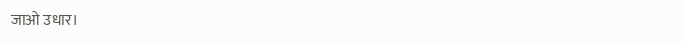जाओ उधार।